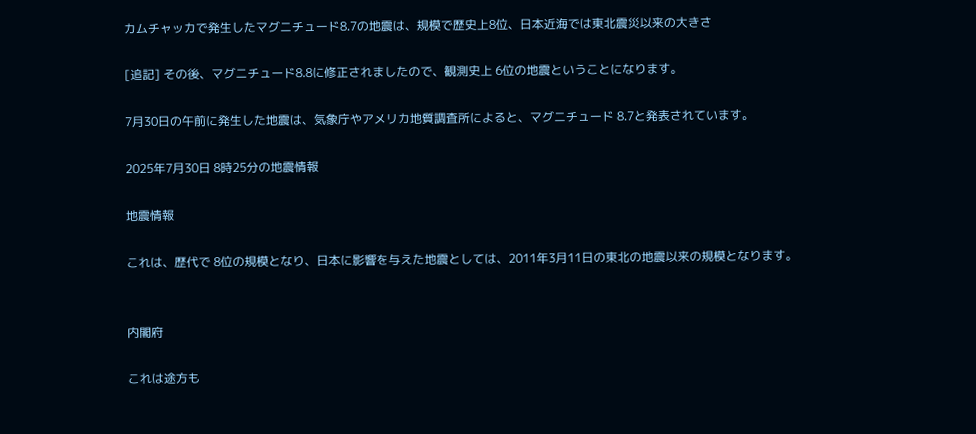カムチャッカで発生したマグニチュード8.7の地震は、規模で歴史上8位、日本近海では東北震災以来の大きさ

[追記] その後、マグニチュード8.8に修正されましたので、観測史上 6位の地震ということになります。

7月30日の午前に発生した地震は、気象庁やアメリカ地質調査所によると、マグニチュード 8.7と発表されています。

2025年7月30日 8時25分の地震情報

地震情報

これは、歴代で 8位の規模となり、日本に影響を与えた地震としては、2011年3月11日の東北の地震以来の規模となります。


内閣府

これは途方も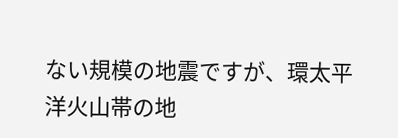ない規模の地震ですが、環太平洋火山帯の地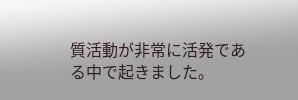質活動が非常に活発である中で起きました。